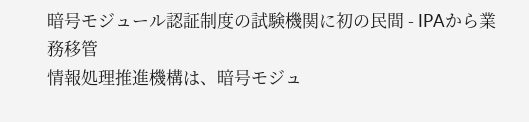暗号モジュール認証制度の試験機関に初の民間 - IPAから業務移管
情報処理推進機構は、暗号モジュ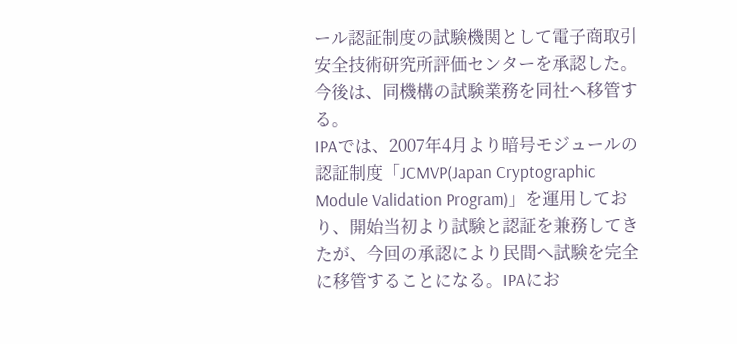ール認証制度の試験機関として電子商取引安全技術研究所評価センターを承認した。今後は、同機構の試験業務を同社へ移管する。
IPAでは、2007年4月より暗号モジュールの認証制度「JCMVP(Japan Cryptographic Module Validation Program)」を運用しており、開始当初より試験と認証を兼務してきたが、今回の承認により民間へ試験を完全に移管することになる。IPAにお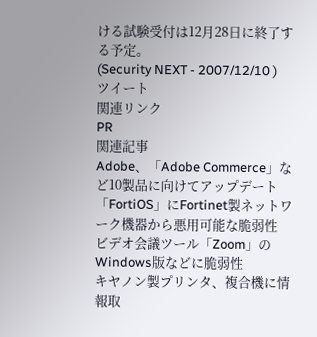ける試験受付は12月28日に終了する予定。
(Security NEXT - 2007/12/10 )
ツイート
関連リンク
PR
関連記事
Adobe、「Adobe Commerce」など10製品に向けてアップデート
「FortiOS」にFortinet製ネットワーク機器から悪用可能な脆弱性
ビデオ会議ツール「Zoom」のWindows版などに脆弱性
キヤノン製プリンタ、複合機に情報取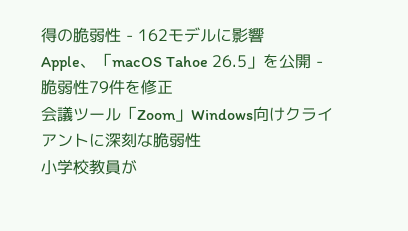得の脆弱性 - 162モデルに影響
Apple、「macOS Tahoe 26.5」を公開 - 脆弱性79件を修正
会議ツール「Zoom」Windows向けクライアントに深刻な脆弱性
小学校教員が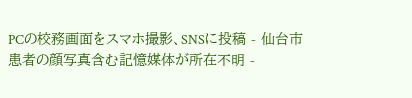PCの校務画面をスマホ撮影、SNSに投稿 - 仙台市
患者の顔写真含む記憶媒体が所在不明 -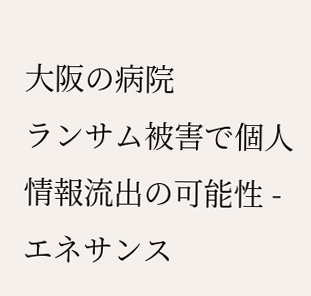大阪の病院
ランサム被害で個人情報流出の可能性 - エネサンス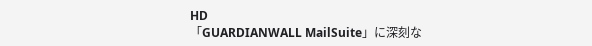HD
「GUARDIANWALL MailSuite」に深刻な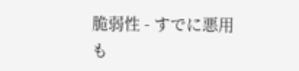脆弱性 - すでに悪用も